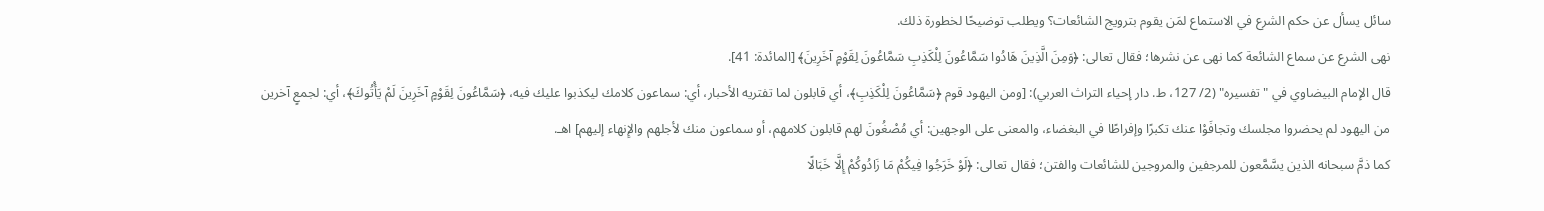سائل يسأل عن حكم الشرع في الاستماع لمَن يقوم بترويج الشائعات؟ ويطلب توضيحًا لخطورة ذلك.
نهى الشرع عن سماع الشائعة كما نهى عن نشرها؛ فقال تعالى: ﴿وَمِنَ الَّذِينَ هَادُوا سَمَّاعُونَ لِلْكَذِبِ سَمَّاعُونَ لِقَوْمٍ آخَرِينَ﴾ [المائدة: 41].
قال الإمام البيضاوي في "تفسيره" (2/ 127، ط. دار إحياء التراث العربي): [ومن اليهود قوم ﴿سَمَّاعُونَ لِلْكَذِبِ﴾، أي قابلون لما تفتريه الأحبار، أي: سماعون كلامك ليكذبوا عليك فيه، ﴿سَمَّاعُونَ لِقَوْمٍ آخَرِينَ لَمْ يَأْتُوكَ﴾، أي: لجمعٍ آخرين من اليهود لم يحضروا مجلسك وتجافَوْا عنك تكبرًا وإفراطًا في البغضاء، والمعنى على الوجهين: أي مُصْغُونَ لهم قابلون كلامهم، أو سماعون منك لأجلهم والإِنهاء إليهم] اهـ.
كما ذمَّ سبحانه الذين يسَّمَّعون للمرجفين والمروجين للشائعات والفتن؛ فقال تعالى: ﴿لَوْ خَرَجُوا فِيكُمْ مَا زَادُوكُمْ إِلَّا خَبَالًا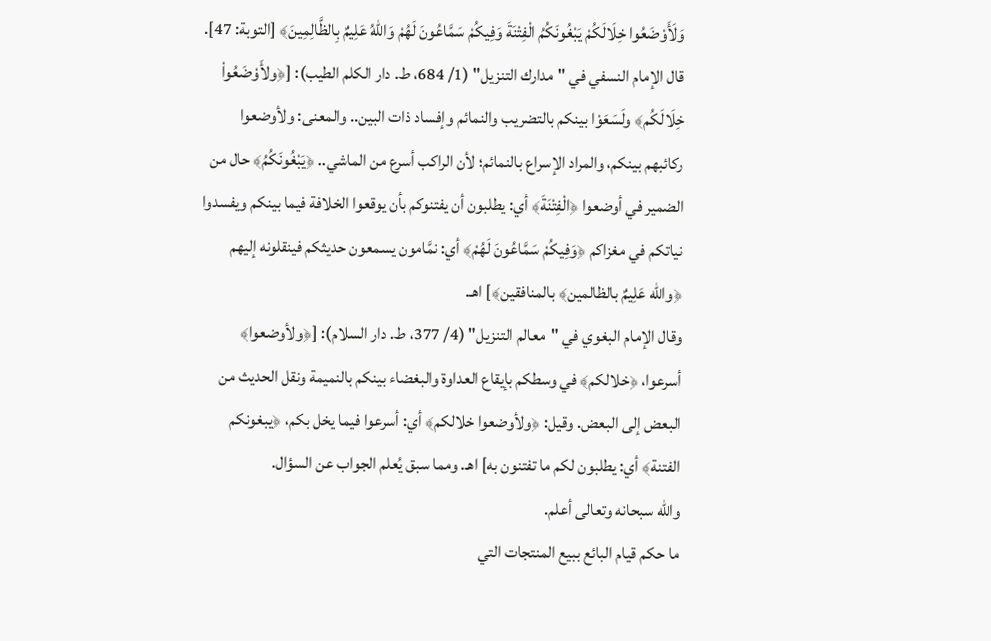وَلَأَوْضَعُوا خِلَالَكُمْ يَبْغُونَكُمُ الْفِتْنَةَ وَفِيكُمْ سَمَّاعُونَ لَهُمْ وَاللهُ عَلِيمٌ بِالظَّالِمِينَ﴾ [التوبة: 47].
قال الإمام النسفي في "مدارك التنزيل" (1/ 684، ط. دار الكلم الطيب): [﴿ولأَوْضَعُواْ خِلَالَكُم﴾ ولَسَعَوْا بينكم بالتضريب والنمائم وإفساد ذات البين.. والمعنى: ولأوضعوا ركائبهم بينكم، والمراد الإسراع بالنمائم؛ لأن الراكب أسرع من الماشي.. ﴿يَبْغُونَكُمُ﴾ حال من الضمير في أوضعوا ﴿الْفِتْنَةَ﴾ أي: يطلبون أن يفتنوكم بأن يوقعوا الخلافة فيما بينكم ويفسدوا نياتكم في مغزاكم ﴿وَفِيكُمْ سَمَّاعُونَ لَهُمْ﴾ أي: نمَّامون يسمعون حديثكم فينقلونه إليهم ﴿والله عَلِيمٌ بالظالمين﴾ بالمنافقين﴾] اهـ.
وقال الإمام البغوي في "معالم التنزيل" (4/ 377، ط. دار السلام): [﴿ولأوضعوا﴾ أسرعوا، ﴿خلالكم﴾ في وسطكم بإيقاع العداوة والبغضاء بينكم بالنميمة ونقل الحديث من البعض إلى البعض. وقيل: ﴿ولأوضعوا خلالكم﴾ أي: أسرعوا فيما يخل بكم، ﴿يبغونكم الفتنة﴾ أي: يطلبون لكم ما تفتنون به] اهـ. ومما سبق يُعلم الجواب عن السؤال.
والله سبحانه وتعالى أعلم.
ما حكم قيام البائع ببيع المنتجات التي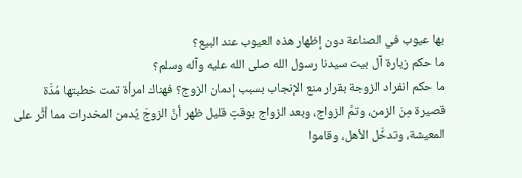بها عيوب في الصناعة دون إظهار هذه العيوب عند البيع؟
ما حكم زيارة آل بيت سيدنا رسول الله صلى الله عليه وآله وسلم؟
ما حكم انفراد الزوجة بقرار منع الإنجاب بسبب إدمان الزوج؟ فهناك امرأة تمت خطبتها مُدَّة قصيرة مِنَ الزمن، وتمَّ الزواج، وبعد الزواج بوقتٍ قليل ظهر أنَّ الزوجَ يُدمن المخدرات مما أثَّر على المعيشة، وتدخَّل الأهل، وقاموا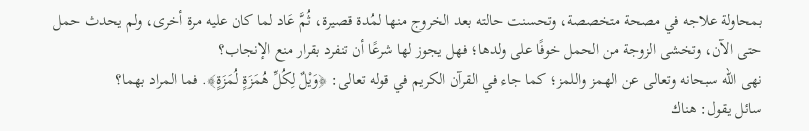بمحاولة علاجه في مصحة متخصصة، وتحسنت حالته بعد الخروج منها لمُدة قصيرة، ثُمَّ عَاد لما كان عليه مرة أخرى، ولم يحدث حمل حتى الآن، وتخشى الزوجة من الحمل خوفًا على ولدها؛ فهل يجوز لها شرعًا أن تنفرد بقرار منع الإنجاب؟
نهى الله سبحانه وتعالى عن الهمز واللمز؛ كما جاء في القرآن الكريم في قوله تعالى: ﴿وَيْلٌ لِكُلِّ هُمَزَةٍ لُمَزَةٍ﴾. فما المراد بهما؟
سائل يقول: هناك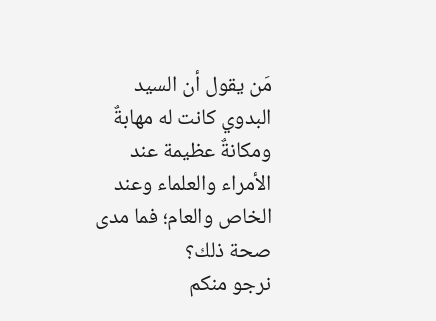مَن يقول أن السيد البدوي كانت له مهابةٌ ومكانةٌ عظيمة عند الأمراء والعلماء وعند الخاص والعام؛ فما مدى صحة ذلك؟
نرجو منكم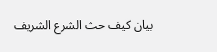بيان كيف حث الشرع الشريف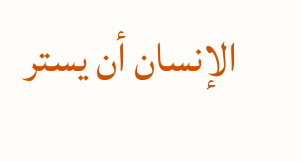الإنسان أن يستر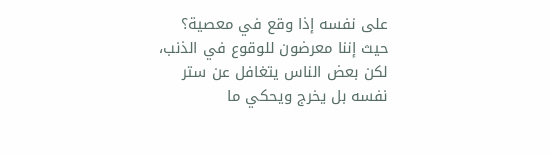على نفسه إذا وقع في معصية؟ حيث إننا معرضون للوقوع في الذنب، لكن بعض الناس يتغافل عن ستر نفسه بل يخرج ويحكي ما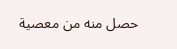حصل منه من معصية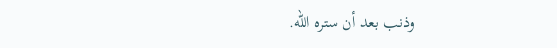وذنب بعد أن ستره الله.